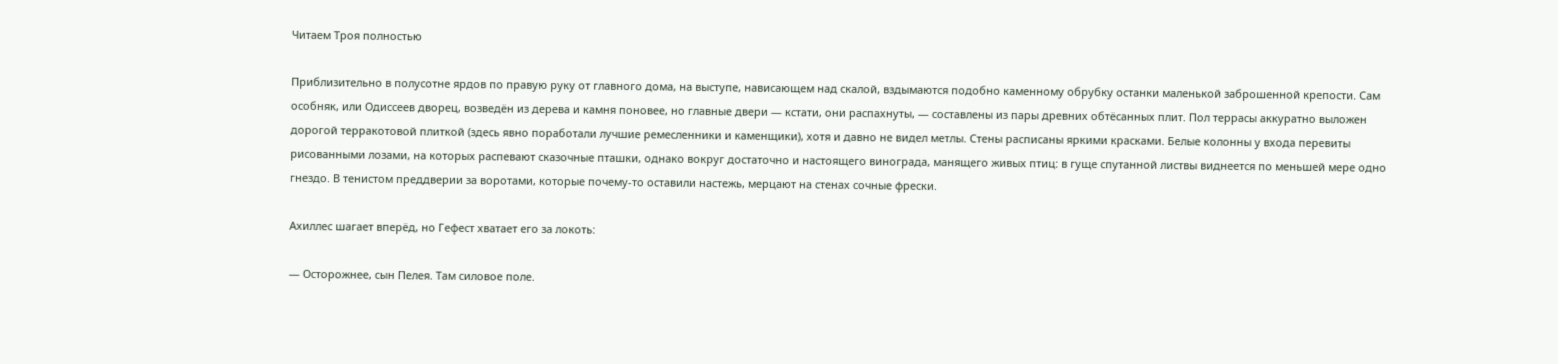Читаем Троя полностью

Приблизительно в полусотне ярдов по правую руку от главного дома, на выступе, нависающем над скалой, вздымаются подобно каменному обрубку останки маленькой заброшенной крепости. Сам особняк, или Одиссеев дворец, возведён из дерева и камня поновее, но главные двери — кстати, они распахнуты, — составлены из пары древних обтёсанных плит. Пол террасы аккуратно выложен дорогой терракотовой плиткой (здесь явно поработали лучшие ремесленники и каменщики), хотя и давно не видел метлы. Стены расписаны яркими красками. Белые колонны у входа перевиты рисованными лозами, на которых распевают сказочные пташки, однако вокруг достаточно и настоящего винограда, манящего живых птиц: в гуще спутанной листвы виднеется по меньшей мере одно гнездо. В тенистом преддверии за воротами, которые почему-то оставили настежь, мерцают на стенах сочные фрески.

Ахиллес шагает вперёд, но Гефест хватает его за локоть:

— Осторожнее, сын Пелея. Там силовое поле.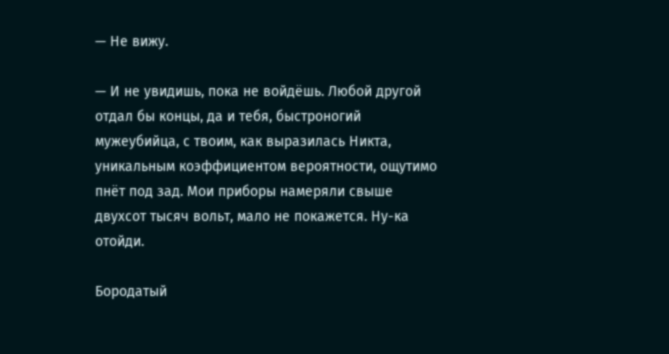— Не вижу.

— И не увидишь, пока не войдёшь. Любой другой отдал бы концы, да и тебя, быстроногий мужеубийца, с твоим, как выразилась Никта, уникальным коэффициентом вероятности, ощутимо пнёт под зад. Мои приборы намеряли свыше двухсот тысяч вольт, мало не покажется. Ну-ка отойди.

Бородатый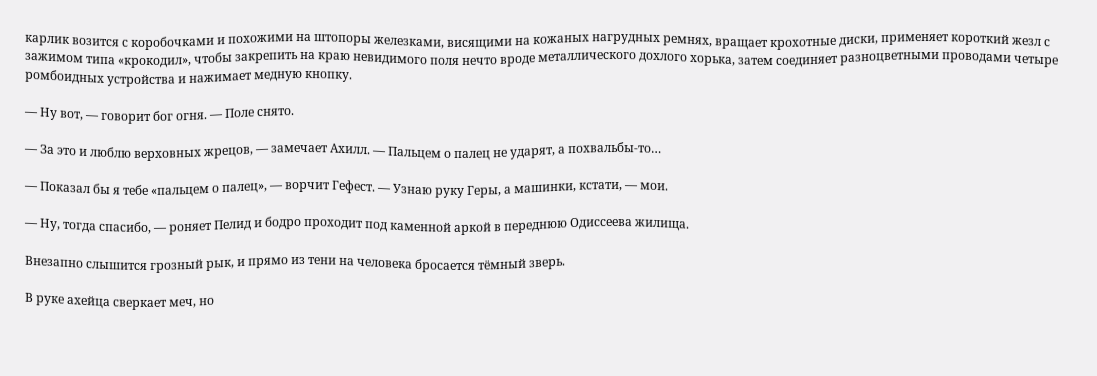карлик возится с коробочками и похожими на штопоры железками, висящими на кожаных нагрудных ремнях, вращает крохотные диски, применяет короткий жезл с зажимом типа «крокодил», чтобы закрепить на краю невидимого поля нечто вроде металлического дохлого хорька, затем соединяет разноцветными проводами четыре ромбоидных устройства и нажимает медную кнопку.

— Ну вот, — говорит бог огня. — Поле снято.

— За это и люблю верховных жрецов, — замечает Ахилл. — Пальцем о палец не ударят, а похвальбы-то…

— Показал бы я тебе «пальцем о палец», — ворчит Гефест. — Узнаю руку Геры, а машинки, кстати, — мои.

— Ну, тогда спасибо, — роняет Пелид и бодро проходит под каменной аркой в переднюю Одиссеева жилища.

Внезапно слышится грозный рык, и прямо из тени на человека бросается тёмный зверь.

В руке ахейца сверкает меч, но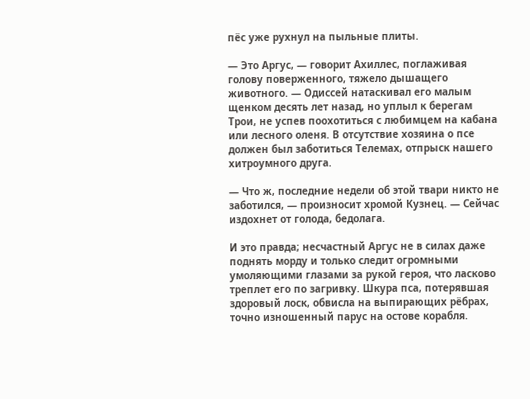пёс уже рухнул на пыльные плиты.

— Это Аргус, — говорит Ахиллес, поглаживая голову поверженного, тяжело дышащего животного. — Одиссей натаскивал его малым щенком десять лет назад, но уплыл к берегам Трои, не успев поохотиться с любимцем на кабана или лесного оленя. В отсутствие хозяина о псе должен был заботиться Телемах, отпрыск нашего хитроумного друга.

— Что ж, последние недели об этой твари никто не заботился, — произносит хромой Кузнец. — Сейчас издохнет от голода, бедолага.

И это правда; несчастный Аргус не в силах даже поднять морду и только следит огромными умоляющими глазами за рукой героя, что ласково треплет его по загривку. Шкура пса, потерявшая здоровый лоск, обвисла на выпирающих рёбрах, точно изношенный парус на остове корабля.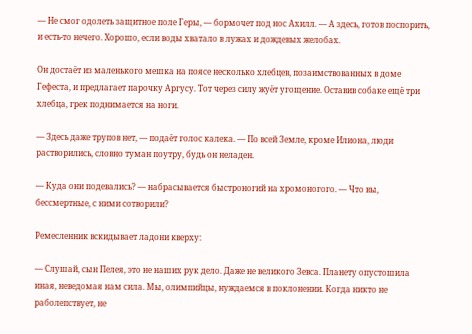— Не смог одолеть защитное поле Геры, — бормочет под нос Ахилл. — А здесь, готов поспорить, и есть-то нечего. Хорошо, если воды хватало в лужах и дождевых желобах.

Он достаёт из маленького мешка на поясе несколько хлебцев, позаимствованных в доме Гефеста, и предлагает парочку Аргусу. Тот через силу жуёт угощение. Оставив собаке ещё три хлебца, грек поднимается на ноги.

— Здесь даже трупов нет, — подаёт голос калека. — По всей Земле, кроме Илиона, люди растворились, словно туман поутру, будь он неладен.

— Куда они подевались? — набрасывается быстроногий на хромоногого. — Что вы, бессмертные, с ними сотворили?

Ремесленник вскидывает ладони кверху:

— Слушай, сын Пелея, это не наших рук дело. Даже не великого Зевса. Планету опустошила иная, неведомая нам сила. Мы, олимпийцы, нуждаемся в поклонении. Когда никто не раболепствует, не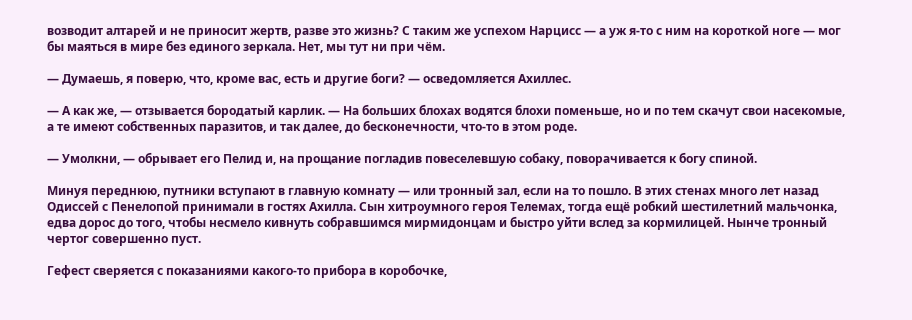возводит алтарей и не приносит жертв, разве это жизнь? С таким же успехом Нарцисс — а уж я-то с ним на короткой ноге — мог бы маяться в мире без единого зеркала. Нет, мы тут ни при чём.

— Думаешь, я поверю, что, кроме вас, есть и другие боги? — осведомляется Ахиллес.

— А как же, — отзывается бородатый карлик. — На больших блохах водятся блохи поменьше, но и по тем скачут свои насекомые, а те имеют собственных паразитов, и так далее, до бесконечности, что-то в этом роде.

— Умолкни, — обрывает его Пелид и, на прощание погладив повеселевшую собаку, поворачивается к богу спиной.

Минуя переднюю, путники вступают в главную комнату — или тронный зал, если на то пошло. В этих стенах много лет назад Одиссей с Пенелопой принимали в гостях Ахилла. Сын хитроумного героя Телемах, тогда ещё робкий шестилетний мальчонка, едва дорос до того, чтобы несмело кивнуть собравшимся мирмидонцам и быстро уйти вслед за кормилицей. Нынче тронный чертог совершенно пуст.

Гефест сверяется с показаниями какого-то прибора в коробочке,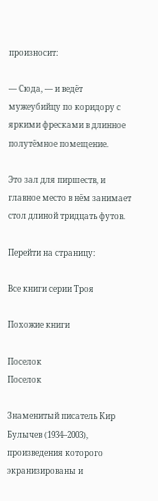произносит:

— Сюда, — и ведёт мужеубийцу по коридору с яркими фресками в длинное полутёмное помещение.

Это зал для пиршеств, и главное место в нём занимает стол длиной тридцать футов.

Перейти на страницу:

Все книги серии Троя

Похожие книги

Поселок
Поселок

Знаменитый писатель Кир Булычев (1934–2003), произведения которого экранизированы и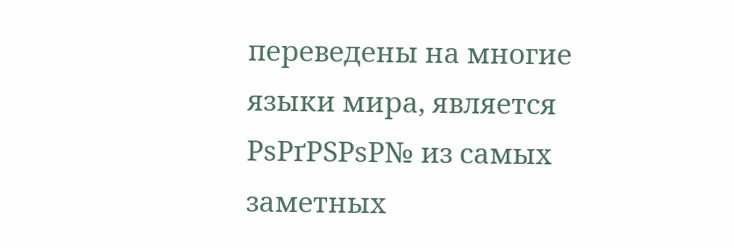переведены на многие языки мира, является РѕРґРЅРѕР№ из самых заметных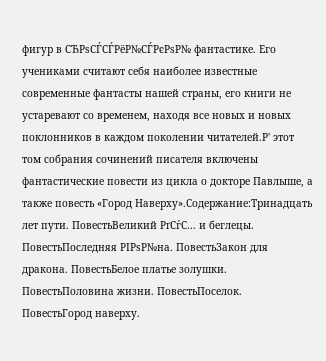фигур в СЂРѕСЃСЃРёР№СЃРєРѕР№ фантастике. Его учениками считают себя наиболее известные современные фантасты нашей страны, его книги не устаревают со временем, находя все новых и новых поклонников в каждом поколении читателей.Р' этот том собрания сочинений писателя включены фантастические повести из цикла о докторе Павлыше, а также повесть «Город Наверху».Содержание:Тринадцать лет пути. ПовестьВеликий РґСѓС… и беглецы. ПовестьПоследняя РІРѕР№на. ПовестьЗакон для дракона. ПовестьБелое платье золушки. ПовестьПоловина жизни. ПовестьПоселок. ПовестьГород наверху.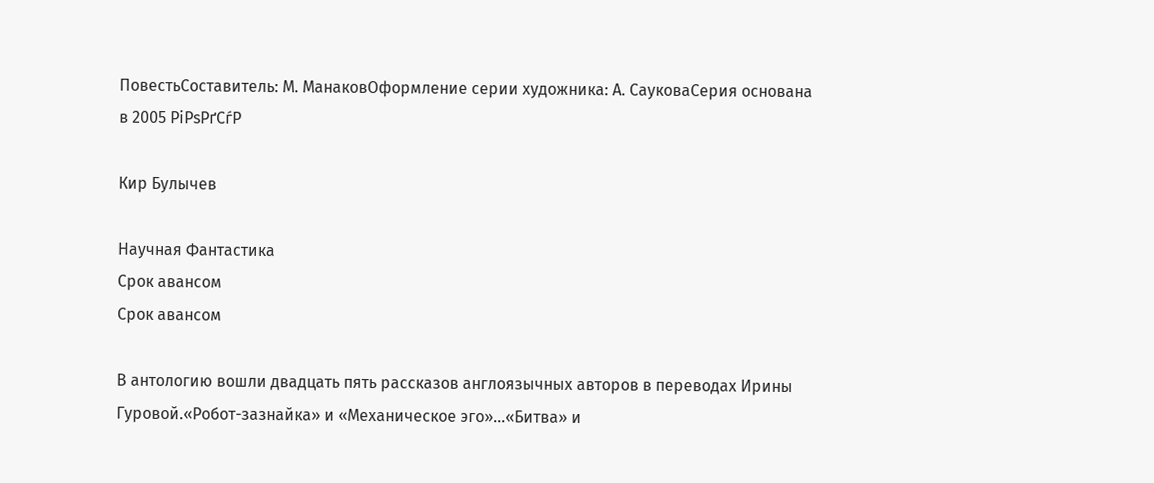ПовестьСоставитель: М. МанаковОформление серии художника: А. СауковаСерия основана в 2005 РіРѕРґСѓР

Кир Булычев

Научная Фантастика
Срок авансом
Срок авансом

В антологию вошли двадцать пять рассказов англоязычных авторов в переводах Ирины Гуровой.«Робот-зазнайка» и «Механическое эго»...«Битва» и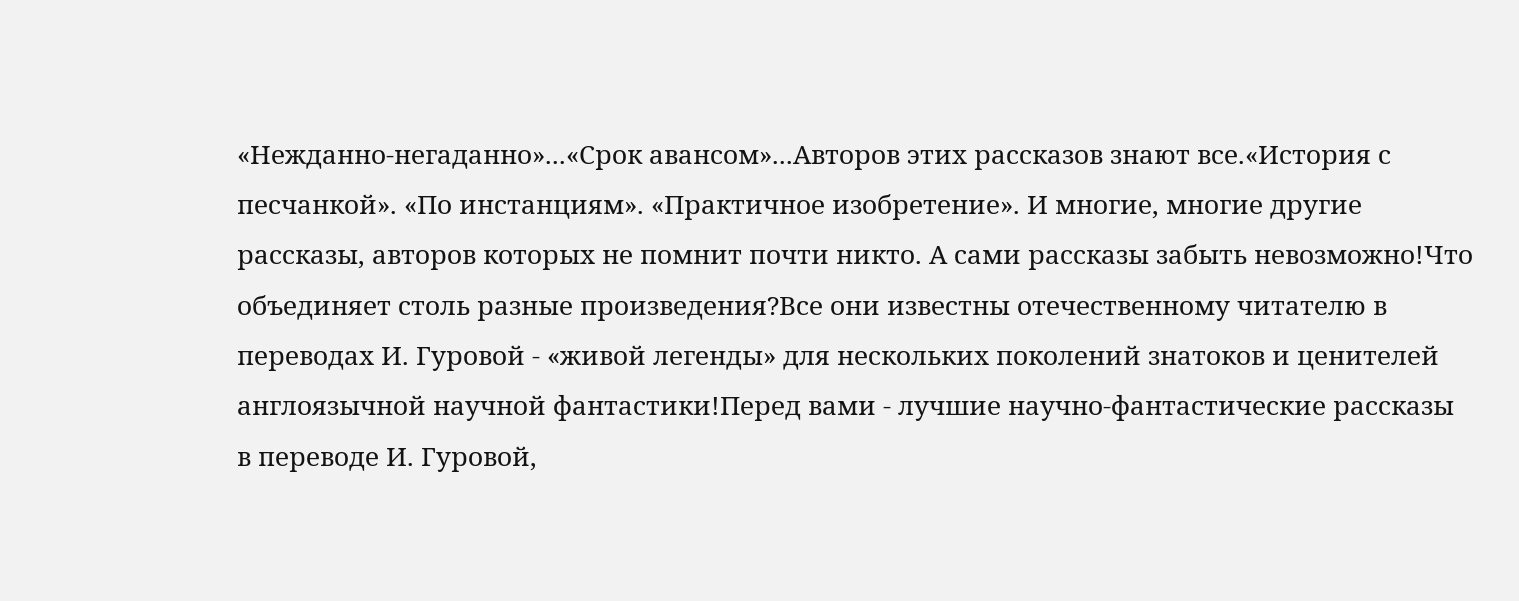«Нежданно-негаданно»...«Срок авансом»...Авторов этих рассказов знают все.«История с песчанкой». «По инстанциям». «Практичное изобретение». И многие, многие другие рассказы, авторов которых не помнит почти никто. А сами рассказы забыть невозможно!Что объединяет столь разные произведения?Все они известны отечественному читателю в переводах И. Гуровой - «живой легенды» для нескольких поколений знатоков и ценителей англоязычной научной фантастики!Перед вами - лучшие научно-фантастические рассказы в переводе И. Гуровой,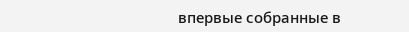впервые собранные в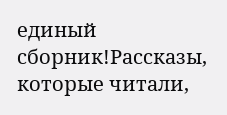единый сборник!Рассказы, которые читали,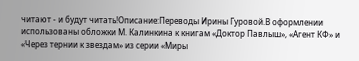читают - и будут читать!Описание:Переводы Ирины Гуровой.В оформлении использованы обложки М. Калинкина к книгам «Доктор Павлыш», «Агент КФ» и «Через тернии к звездам» из серии «Миры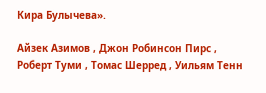Кира Булычева».

Айзек Азимов , Джон Робинсон Пирс , Роберт Туми , Томас Шерред , Уильям Тенн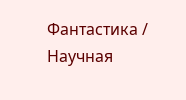Фантастика / Научная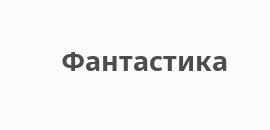Фантастика